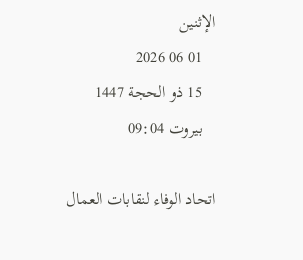الإثنين
   01 06 2026
   15 ذو الحجة 1447
   بيروت 09:04

اتحاد الوفاء لنقابات العمال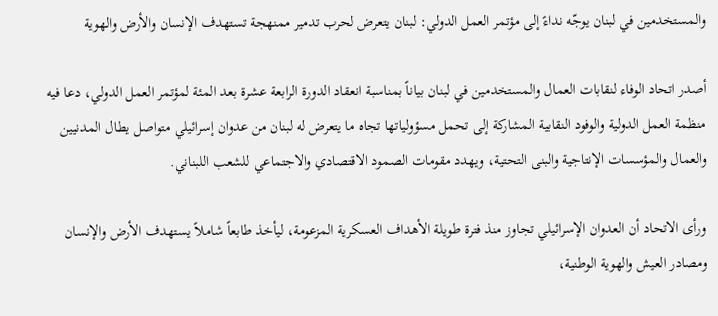والمستخدمين في لبنان يوجّه نداءً إلى مؤتمر العمل الدولي: لبنان يتعرض لحرب تدمير ممنهجة تستهدف الإنسان والأرض والهوية

أصدر اتحاد الوفاء لنقابات العمال والمستخدمين في لبنان بياناً بمناسبة انعقاد الدورة الرابعة عشرة بعد المئة لمؤتمر العمل الدولي، دعا فيه منظمة العمل الدولية والوفود النقابية المشاركة إلى تحمل مسؤولياتها تجاه ما يتعرض له لبنان من عدوان إسرائيلي متواصل يطال المدنيين والعمال والمؤسسات الإنتاجية والبنى التحتية، ويهدد مقومات الصمود الاقتصادي والاجتماعي للشعب اللبناني.

ورأى الاتحاد أن العدوان الإسرائيلي تجاوز منذ فترة طويلة الأهداف العسكرية المزعومة، ليأخذ طابعاً شاملاً يستهدف الأرض والإنسان ومصادر العيش والهوية الوطنية،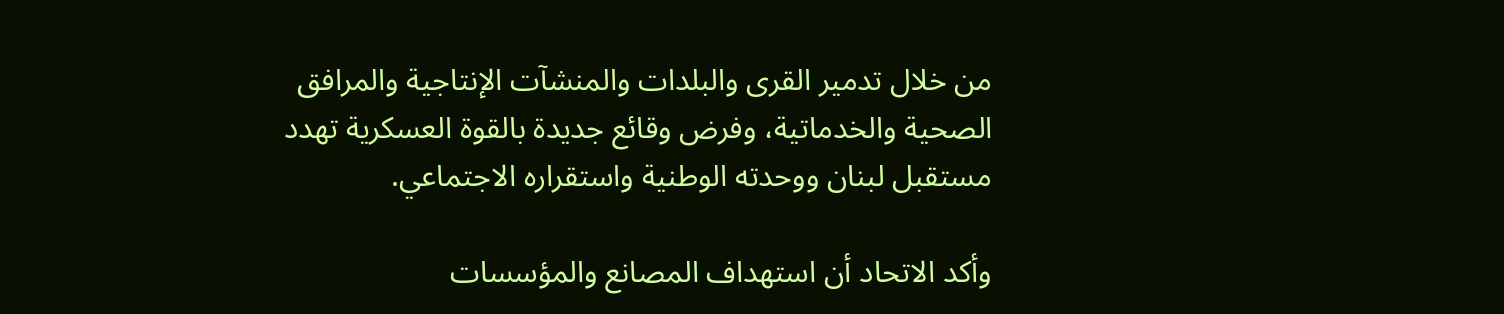من خلال تدمير القرى والبلدات والمنشآت الإنتاجية والمرافق الصحية والخدماتية، وفرض وقائع جديدة بالقوة العسكرية تهدد مستقبل لبنان ووحدته الوطنية واستقراره الاجتماعي.

وأكد الاتحاد أن استهداف المصانع والمؤسسات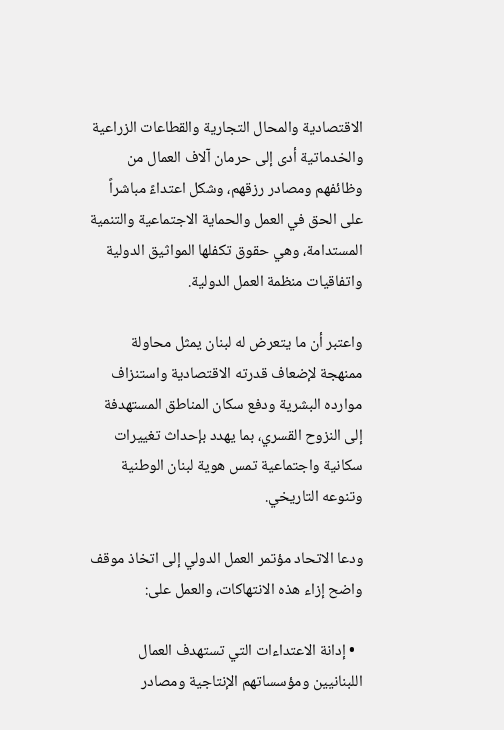الاقتصادية والمحال التجارية والقطاعات الزراعية والخدماتية أدى إلى حرمان آلاف العمال من وظائفهم ومصادر رزقهم، وشكل اعتداءً مباشراً على الحق في العمل والحماية الاجتماعية والتنمية المستدامة، وهي حقوق تكفلها المواثيق الدولية واتفاقيات منظمة العمل الدولية.

واعتبر أن ما يتعرض له لبنان يمثل محاولة ممنهجة لإضعاف قدرته الاقتصادية واستنزاف موارده البشرية ودفع سكان المناطق المستهدفة إلى النزوح القسري، بما يهدد بإحداث تغييرات سكانية واجتماعية تمس هوية لبنان الوطنية وتنوعه التاريخي.

ودعا الاتحاد مؤتمر العمل الدولي إلى اتخاذ موقف واضح إزاء هذه الانتهاكات، والعمل على:

  • إدانة الاعتداءات التي تستهدف العمال اللبنانيين ومؤسساتهم الإنتاجية ومصادر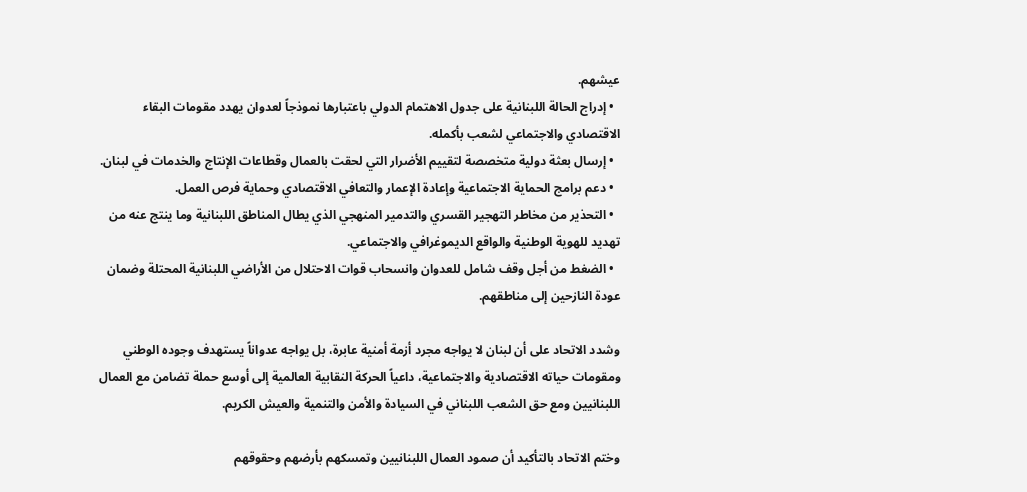عيشهم.
  • إدراج الحالة اللبنانية على جدول الاهتمام الدولي باعتبارها نموذجاً لعدوان يهدد مقومات البقاء الاقتصادي والاجتماعي لشعب بأكمله.
  • إرسال بعثة دولية متخصصة لتقييم الأضرار التي لحقت بالعمال وقطاعات الإنتاج والخدمات في لبنان.
  • دعم برامج الحماية الاجتماعية وإعادة الإعمار والتعافي الاقتصادي وحماية فرص العمل.
  • التحذير من مخاطر التهجير القسري والتدمير المنهجي الذي يطال المناطق اللبنانية وما ينتج عنه من تهديد للهوية الوطنية والواقع الديموغرافي والاجتماعي.
  • الضغط من أجل وقف شامل للعدوان وانسحاب قوات الاحتلال من الأراضي اللبنانية المحتلة وضمان عودة النازحين إلى مناطقهم.

وشدد الاتحاد على أن لبنان لا يواجه مجرد أزمة أمنية عابرة، بل يواجه عدواناً يستهدف وجوده الوطني ومقومات حياته الاقتصادية والاجتماعية، داعياً الحركة النقابية العالمية إلى أوسع حملة تضامن مع العمال اللبنانيين ومع حق الشعب اللبناني في السيادة والأمن والتنمية والعيش الكريم.

وختم الاتحاد بالتأكيد أن صمود العمال اللبنانيين وتمسكهم بأرضهم وحقوقهم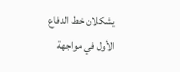يشكلان خط الدفاع الأول في مواجهة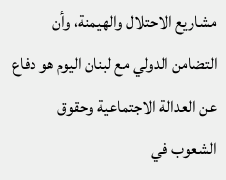مشاريع الاحتلال والهيمنة، وأن التضامن الدولي مع لبنان اليوم هو دفاع عن العدالة الاجتماعية وحقوق الشعوب في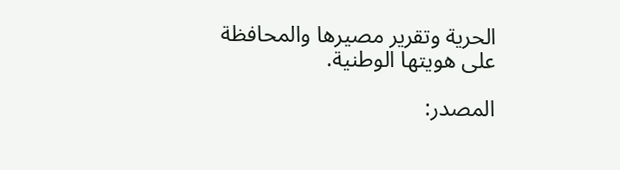الحرية وتقرير مصيرها والمحافظة على هويتها الوطنية.

المصدر: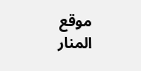موقع المنار